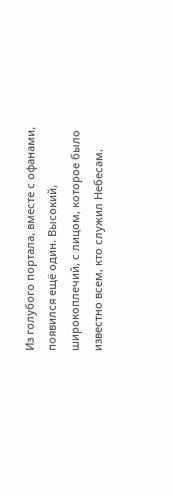Из голубого портала, вместе с офанами, появился ещё один. Высокий, широкоплечий, с лицом, которое было известно всем, кто служил Небесам.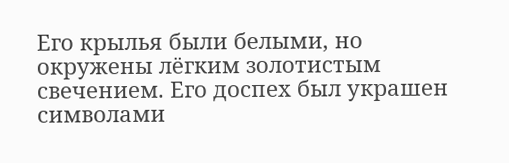Его крылья были белыми, но окружены лёгким золотистым свечением. Его доспех был украшен символами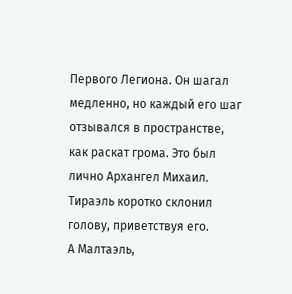Первого Легиона. Он шагал медленно, но каждый его шаг отзывался в пространстве, как раскат грома. Это был лично Архангел Михаил.
Тираэль коротко склонил голову, приветствуя его.
А Малтаэль,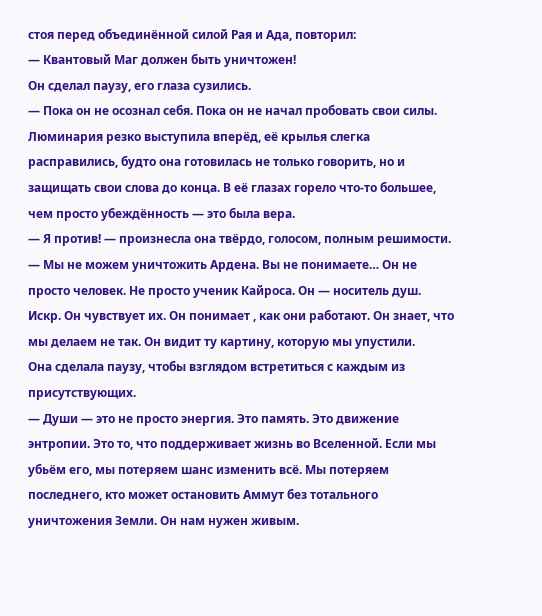стоя перед объединённой силой Рая и Ада, повторил:
— Квантовый Маг должен быть уничтожен!
Он сделал паузу, его глаза сузились.
— Пока он не осознал себя. Пока он не начал пробовать свои силы.
Люминария резко выступила вперёд, её крылья слегка расправились, будто она готовилась не только говорить, но и защищать свои слова до конца. В её глазах горело что-то большее, чем просто убеждённость — это была вера.
— Я против! — произнесла она твёрдо, голосом, полным решимости. — Мы не можем уничтожить Ардена. Вы не понимаете… Он не просто человек. Не просто ученик Кайроса. Он — носитель душ. Искр. Он чувствует их. Он понимает , как они работают. Он знает, что мы делаем не так. Он видит ту картину, которую мы упустили.
Она сделала паузу, чтобы взглядом встретиться с каждым из присутствующих.
— Души — это не просто энергия. Это память. Это движение энтропии. Это то, что поддерживает жизнь во Вселенной. Если мы убьём его, мы потеряем шанс изменить всё. Мы потеряем последнего, кто может остановить Аммут без тотального уничтожения Земли. Он нам нужен живым.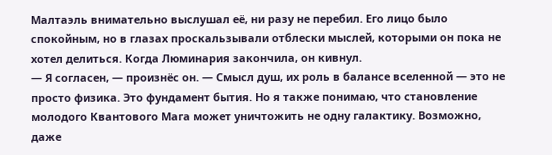Малтаэль внимательно выслушал её, ни разу не перебил. Его лицо было спокойным, но в глазах проскальзывали отблески мыслей, которыми он пока не хотел делиться. Когда Люминария закончила, он кивнул.
— Я согласен, — произнёс он. — Смысл душ, их роль в балансе вселенной — это не просто физика. Это фундамент бытия. Но я также понимаю, что становление молодого Квантового Мага может уничтожить не одну галактику. Возможно, даже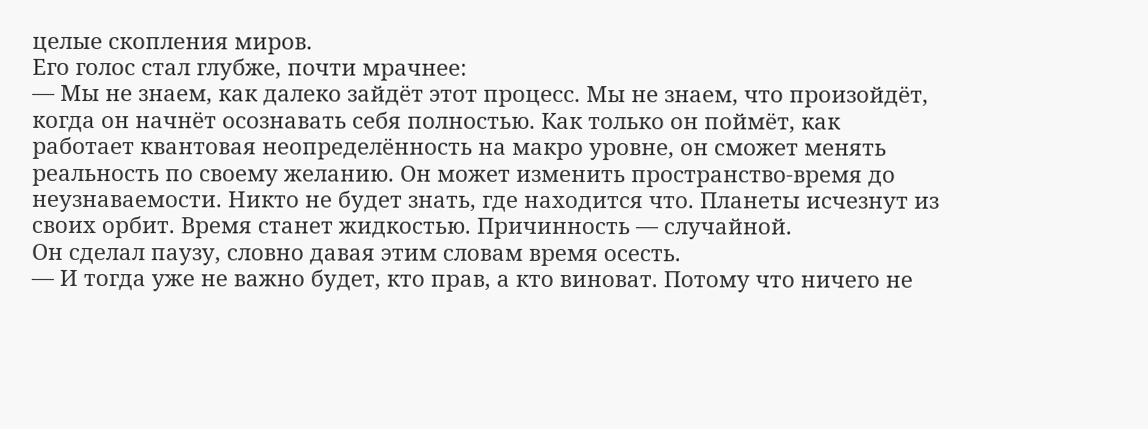целые скопления миров.
Его голос стал глубже, почти мрачнее:
— Мы не знаем, как далеко зайдёт этот процесс. Мы не знаем, что произойдёт, когда он начнёт осознавать себя полностью. Как только он поймёт, как работает квантовая неопределённость на макро уровне, он сможет менять реальность по своему желанию. Он может изменить пространство-время до неузнаваемости. Никто не будет знать, где находится что. Планеты исчезнут из своих орбит. Время станет жидкостью. Причинность — случайной.
Он сделал паузу, словно давая этим словам время осесть.
— И тогда уже не важно будет, кто прав, а кто виноват. Потому что ничего не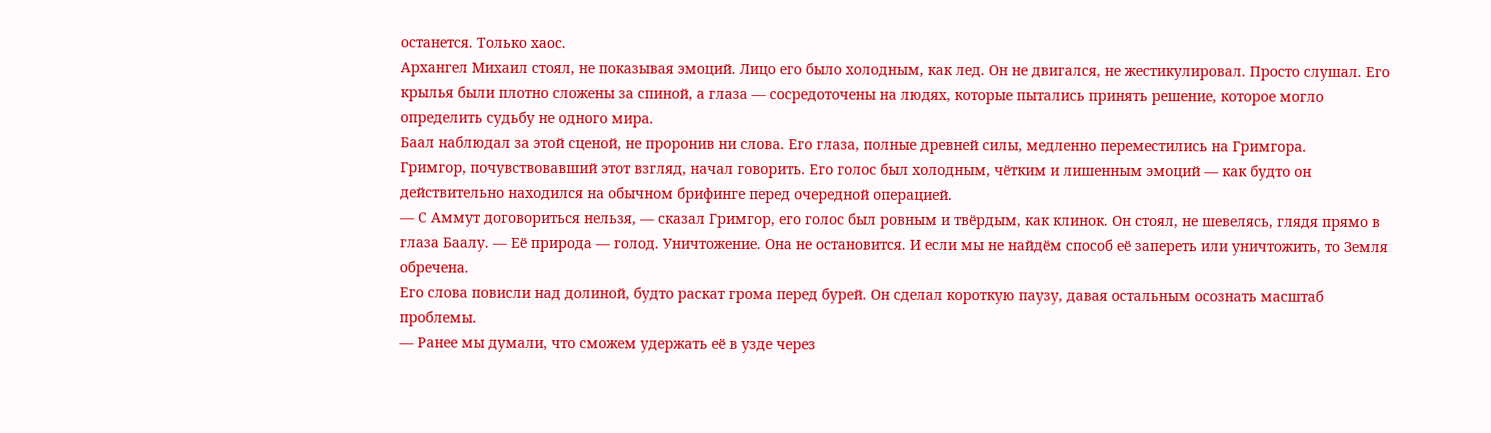останется. Только хаос.
Архангел Михаил стоял, не показывая эмоций. Лицо его было холодным, как лед. Он не двигался, не жестикулировал. Просто слушал. Его крылья были плотно сложены за спиной, а глаза — сосредоточены на людях, которые пытались принять решение, которое могло определить судьбу не одного мира.
Баал наблюдал за этой сценой, не проронив ни слова. Его глаза, полные древней силы, медленно переместились на Гримгора.
Гримгор, почувствовавший этот взгляд, начал говорить. Его голос был холодным, чётким и лишенным эмоций — как будто он действительно находился на обычном брифинге перед очередной операцией.
— С Аммут договориться нельзя, — сказал Гримгор, его голос был ровным и твёрдым, как клинок. Он стоял, не шевелясь, глядя прямо в глаза Баалу. — Её природа — голод. Уничтожение. Она не остановится. И если мы не найдём способ её запереть или уничтожить, то Земля обречена.
Его слова повисли над долиной, будто раскат грома перед бурей. Он сделал короткую паузу, давая остальным осознать масштаб проблемы.
— Ранее мы думали, что сможем удержать её в узде через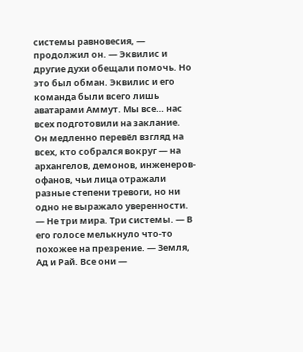системы равновесия, — продолжил он. — Эквилис и другие духи обещали помочь. Но это был обман. Эквилис и его команда были всего лишь аватарами Аммут. Мы все… нас всех подготовили на заклание.
Он медленно перевёл взгляд на всех, кто собрался вокруг — на архангелов, демонов, инженеров-офанов, чьи лица отражали разные степени тревоги, но ни одно не выражало уверенности.
— Не три мира. Три системы. — В его голосе мелькнуло что-то похожее на презрение. — Земля, Ад и Рай. Все они —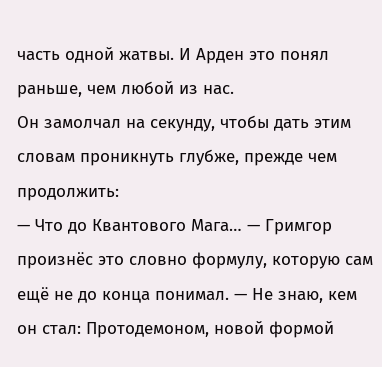часть одной жатвы. И Арден это понял раньше, чем любой из нас.
Он замолчал на секунду, чтобы дать этим словам проникнуть глубже, прежде чем продолжить:
— Что до Квантового Мага… — Гримгор произнёс это словно формулу, которую сам ещё не до конца понимал. — Не знаю, кем он стал: Протодемоном, новой формой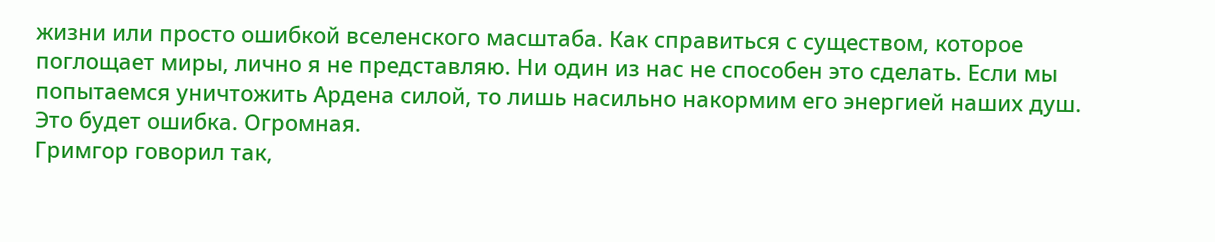жизни или просто ошибкой вселенского масштаба. Как справиться с существом, которое поглощает миры, лично я не представляю. Ни один из нас не способен это сделать. Если мы попытаемся уничтожить Ардена силой, то лишь насильно накормим его энергией наших душ. Это будет ошибка. Огромная.
Гримгор говорил так,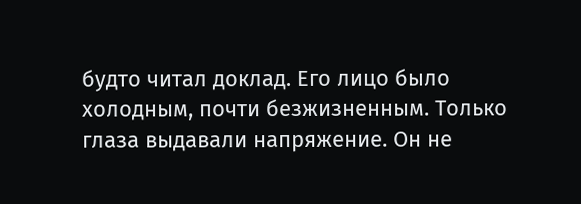будто читал доклад. Его лицо было холодным, почти безжизненным. Только глаза выдавали напряжение. Он не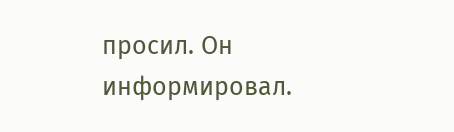просил. Он информировал.